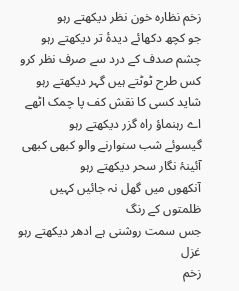زخم نظارہ خون نظر دیکھتے رہو
جو کچھ دکھائے دیدۂ تر دیکھتے رہو
چشم صدف کے درد سے صرف نظر کرو
کس طرح ٹوٹتے ہیں گہر دیکھتے رہو
شاید کسی کا نقش کف پا چمک اٹھے
اے رہنماؤ راہ گزر دیکھتے رہو
گیسوئے شب سنوارنے والو کبھی کبھی
آئینۂ نگار سحر دیکھتے رہو
آنکھوں میں گھل نہ جائیں کہیں ظلمتوں کے رنگ
جس سمت روشنی ہے ادھر دیکھتے رہو
غزل
زخم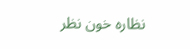نظارہ خون نظر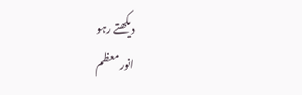دیکھتے رہو
انور معظم